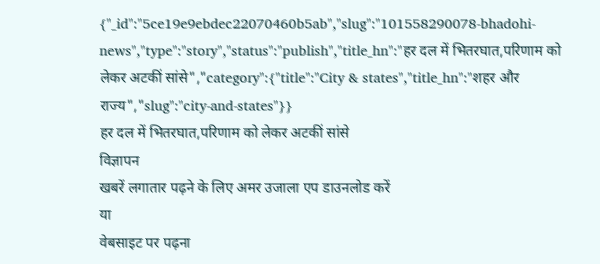{"_id":"5ce19e9ebdec22070460b5ab","slug":"101558290078-bhadohi-news","type":"story","status":"publish","title_hn":"हर दल में भितरघात,परिणाम को लेकर अटकीं सांसे","category":{"title":"City & states","title_hn":"शहर और राज्य","slug":"city-and-states"}}
हर दल में भितरघात,परिणाम को लेकर अटकीं सांसे
विज्ञापन
खबरें लगातार पढ़ने के लिए अमर उजाला एप डाउनलोड करें
या
वेबसाइट पर पढ़ना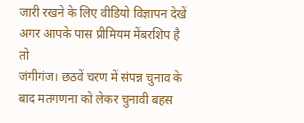जारी रखने के लिए वीडियो विज्ञापन देखें
अगर आपके पास प्रीमियम मेंबरशिप है तो
जंगीगंज। छठवें चरण में संपन्न चुनाव के बाद मतगणना को लेकर चुनावी बहस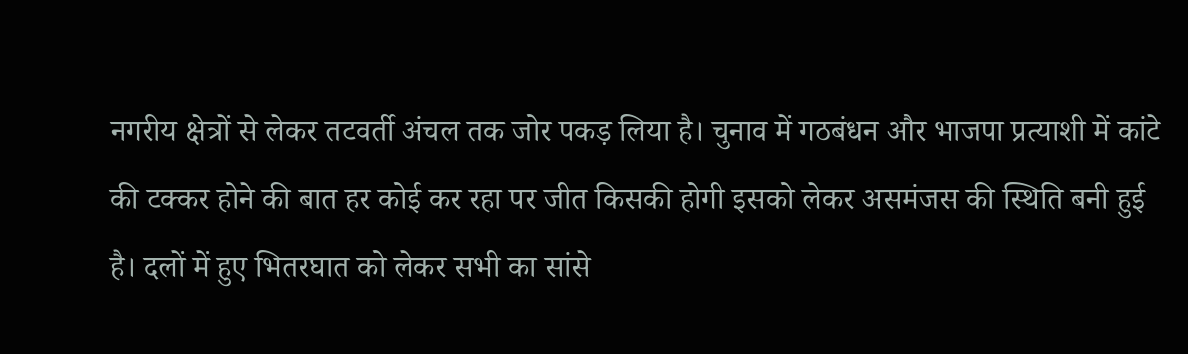नगरीय क्षेत्रों से लेकर तटवर्ती अंचल तक जोर पकड़ लिया है। चुनाव में गठबंधन और भाजपा प्रत्याशी में कांटे की टक्कर होने की बात हर कोई कर रहा पर जीत किसकी होगी इसको लेकर असमंजस की स्थिति बनी हुई है। दलों में हुए भितरघात को लेकर सभी का सांसे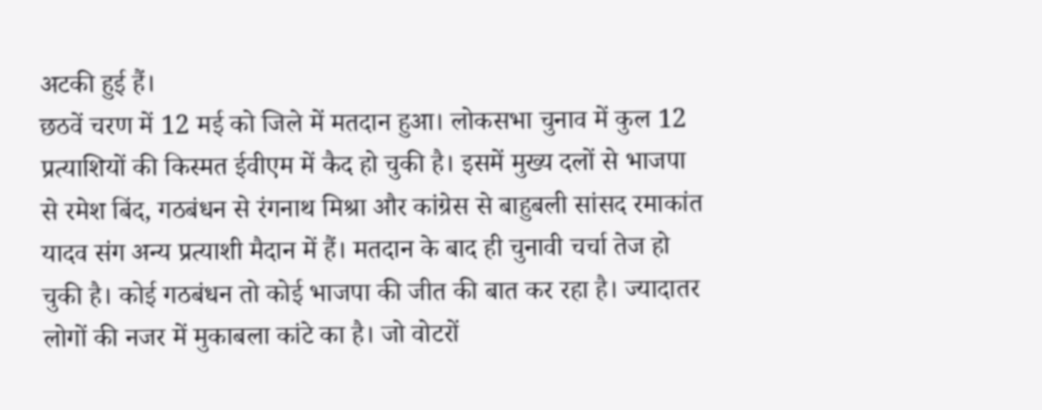अटकी हुई हैं।
छठवें चरण में 12 मई को जिले में मतदान हुआ। लोकसभा चुनाव में कुल 12 प्रत्याशियों की किस्मत ईवीएम में कैद हो चुकी है। इसमें मुख्य दलों से भाजपा से रमेश बिंद, गठबंधन से रंगनाथ मिश्रा और कांग्रेस से बाहुबली सांसद रमाकांत यादव संग अन्य प्रत्याशी मैदान में हैं। मतदान के बाद ही चुनावी चर्चा तेज हो चुकी है। कोई गठबंधन तो कोई भाजपा की जीत की बात कर रहा है। ज्यादातर लोगों की नजर में मुकाबला कांटे का है। जो वोटरों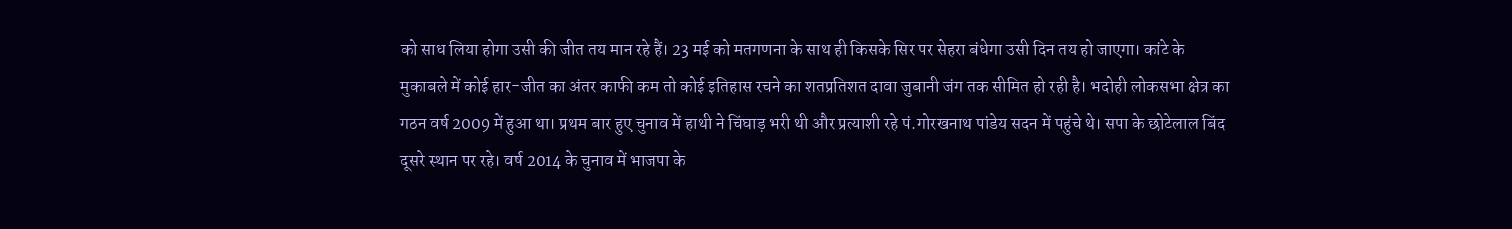को साध लिया होगा उसी की जीत तय मान रहे हैं। 23 मई को मतगणना के साथ ही किसके सिर पर सेहरा बंधेगा उसी दिन तय हो जाएगा। कांटे के मुकाबले में कोई हार-जीत का अंतर काफी कम तो कोई इतिहास रचने का शतप्रतिशत दावा जुबानी जंग तक सीमित हो रही है। भदोही लोकसभा क्षेत्र का गठन वर्ष 2009 में हुआ था। प्रथम बार हुए चुनाव में हाथी ने चिंघाड़ भरी थी और प्रत्याशी रहे पं.गोरखनाथ पांडेय सदन में पहुंचे थे। सपा के छोटेलाल बिंद दूसरे स्थान पर रहे। वर्ष 2014 के चुनाव में भाजपा के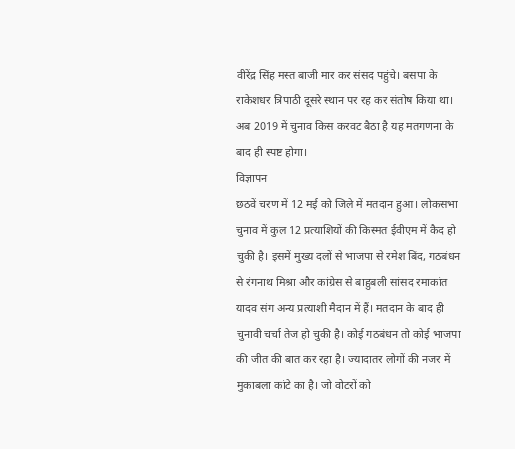वीरेंद्र सिंह मस्त बाजी मार कर संसद पहुंचे। बसपा के राकेशधर त्रिपाठी दूसरे स्थान पर रह कर संतोष किया था। अब 2019 में चुनाव किस करवट बैठा है यह मतगणना के बाद ही स्पष्ट होगा।
विज्ञापन
छठवें चरण में 12 मई को जिले में मतदान हुआ। लोकसभा चुनाव में कुल 12 प्रत्याशियों की किस्मत ईवीएम में कैद हो चुकी है। इसमें मुख्य दलों से भाजपा से रमेश बिंद, गठबंधन से रंगनाथ मिश्रा और कांग्रेस से बाहुबली सांसद रमाकांत यादव संग अन्य प्रत्याशी मैदान में हैं। मतदान के बाद ही चुनावी चर्चा तेज हो चुकी है। कोई गठबंधन तो कोई भाजपा की जीत की बात कर रहा है। ज्यादातर लोगों की नजर में मुकाबला कांटे का है। जो वोटरों को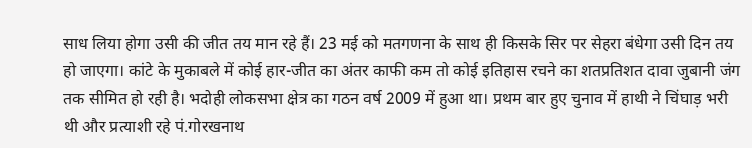साध लिया होगा उसी की जीत तय मान रहे हैं। 23 मई को मतगणना के साथ ही किसके सिर पर सेहरा बंधेगा उसी दिन तय हो जाएगा। कांटे के मुकाबले में कोई हार-जीत का अंतर काफी कम तो कोई इतिहास रचने का शतप्रतिशत दावा जुबानी जंग तक सीमित हो रही है। भदोही लोकसभा क्षेत्र का गठन वर्ष 2009 में हुआ था। प्रथम बार हुए चुनाव में हाथी ने चिंघाड़ भरी थी और प्रत्याशी रहे पं.गोरखनाथ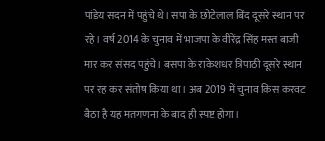पांडेय सदन में पहुंचे थे। सपा के छोटेलाल बिंद दूसरे स्थान पर रहे। वर्ष 2014 के चुनाव में भाजपा के वीरेंद्र सिंह मस्त बाजी मार कर संसद पहुंचे। बसपा के राकेशधर त्रिपाठी दूसरे स्थान पर रह कर संतोष किया था। अब 2019 में चुनाव किस करवट बैठा है यह मतगणना के बाद ही स्पष्ट होगा।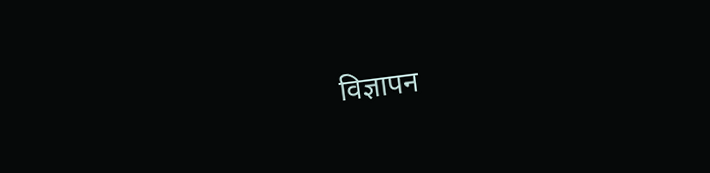विज्ञापन